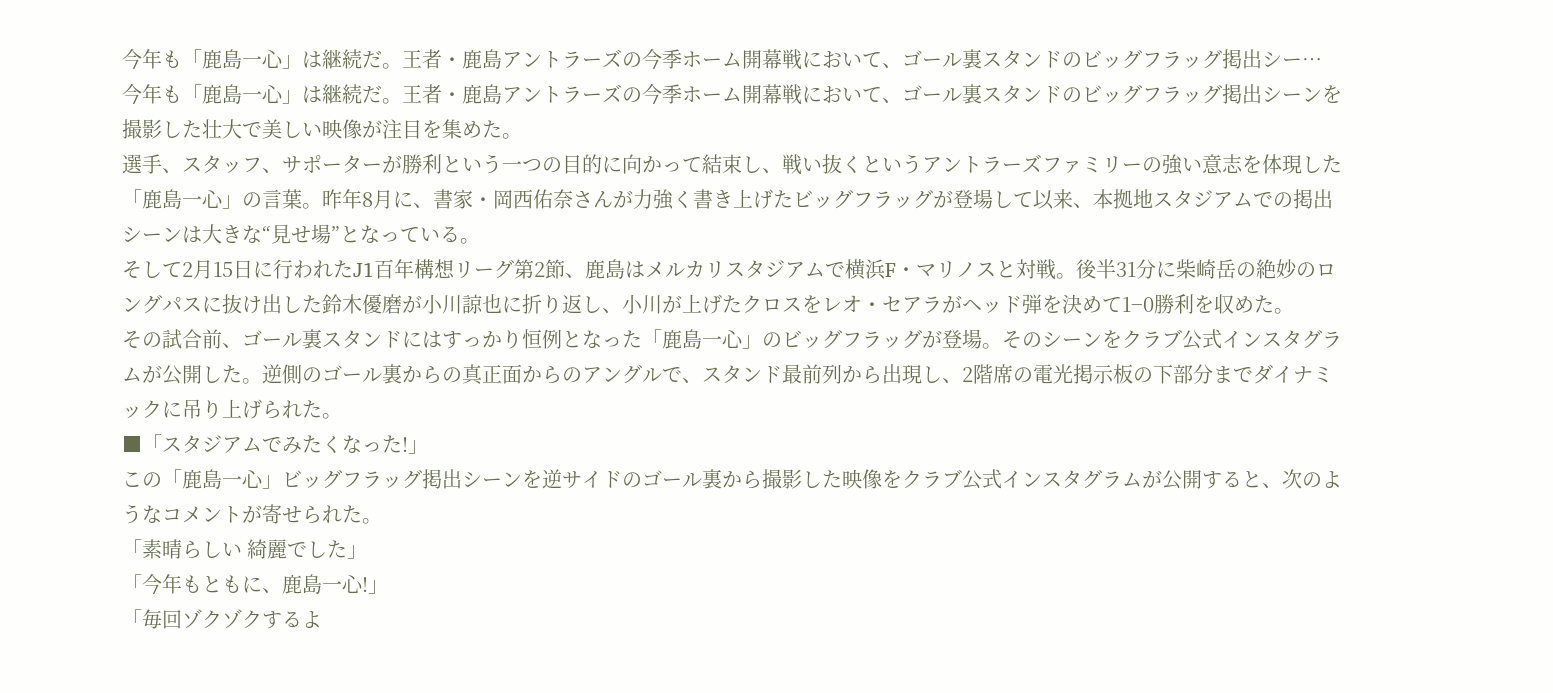今年も「鹿島一心」は継続だ。王者・鹿島アントラーズの今季ホーム開幕戦において、ゴール裏スタンドのビッグフラッグ掲出シー…
今年も「鹿島一心」は継続だ。王者・鹿島アントラーズの今季ホーム開幕戦において、ゴール裏スタンドのビッグフラッグ掲出シーンを撮影した壮大で美しい映像が注目を集めた。
選手、スタッフ、サポーターが勝利という一つの目的に向かって結束し、戦い抜くというアントラーズファミリーの強い意志を体現した「鹿島一心」の言葉。昨年8月に、書家・岡西佑奈さんが力強く書き上げたビッグフラッグが登場して以来、本拠地スタジアムでの掲出シーンは大きな“見せ場”となっている。
そして2月15日に行われたJ1百年構想リーグ第2節、鹿島はメルカリスタジアムで横浜F・マリノスと対戦。後半31分に柴崎岳の絶妙のロングパスに抜け出した鈴木優磨が小川諒也に折り返し、小川が上げたクロスをレオ・セアラがヘッド弾を決めて1−0勝利を収めた。
その試合前、ゴール裏スタンドにはすっかり恒例となった「鹿島一心」のビッグフラッグが登場。そのシーンをクラブ公式インスタグラムが公開した。逆側のゴール裏からの真正面からのアングルで、スタンド最前列から出現し、2階席の電光掲示板の下部分までダイナミックに吊り上げられた。
■「スタジアムでみたくなった!」
この「鹿島一心」ビッグフラッグ掲出シーンを逆サイドのゴール裏から撮影した映像をクラブ公式インスタグラムが公開すると、次のようなコメントが寄せられた。
「素晴らしい 綺麗でした」
「今年もともに、鹿島一心!」
「毎回ゾクゾクするよ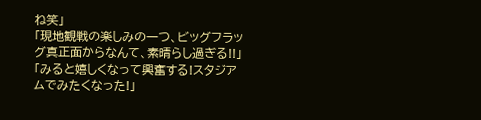ね笑」
「現地観戦の楽しみの一つ、ビッグフラッグ真正面からなんて、素晴らし過ぎる!!」
「みると嬉しくなって興奮する!スタジアムでみたくなった!」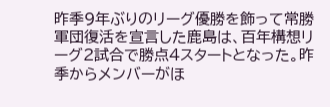昨季9年ぶりのリーグ優勝を飾って常勝軍団復活を宣言した鹿島は、百年構想リーグ2試合で勝点4スタートとなった。昨季からメンバーがほ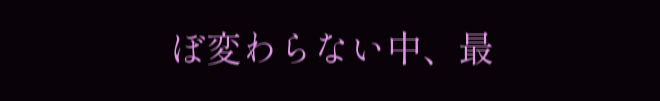ぼ変わらない中、最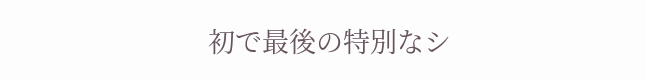初で最後の特別なシ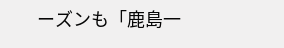ーズンも「鹿島一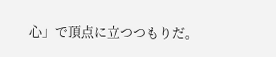心」で頂点に立つつもりだ。